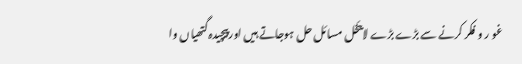غو ر و فکر کرنے سے بڑے بڑے لایئخل مسائل حل ہوجاتے ہیں اور پیچیدہ گتھیاں وا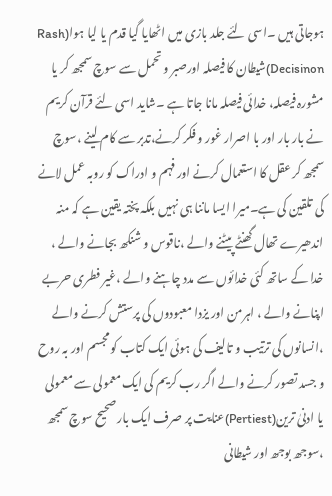ہوجاتی ہیں ۔اسی لئے جلد بازی میں اٹھایا گیا قدم یا لیا ہوا(Rash Decisinon)شیطان کا فیصلہ اورصبر و تحمل سے سوچ سمجھ کر یا مشورہ فیصلہ، خدائی فیصلہ مانا جاتا ہے ۔شاید اسی لئے قرآن کریم نے بار بار اور با اصرار غور و فکر کرنے،تدبر سے کام لینے ،سوچ سمجھ کر عقل کا استعمال کرنے اور فہم و ادراک کو روبہ عمل لانے کی تلقین کی ہے۔میرا ایسا ماننا ہی نہیں بلکہ پختہ یقین ہے کہ منہ اندھیرے تھال گھنٹے پیٹنے والے ،ناقوس و شنکھ بجانے والے ، خدا کے ساتھ کئی خدائوں سے مدد چاہنے والے ،غیر فطری حربے اپنانے والے ، اہرمن اور یزدا معبودوں کی پرستش کرنے والے ،انسانوں کی ترتیب و تالیف کی ہوئی ایک کتاب کو مجسم اور بہ روح و جسد تصور کرنے والے اگر رب کریم کی ایک معمولی سے معمولی یا ادنیٰ ترین(Pertiest)عنایت پر صرف ایک بار صحیح سوچ سمجھ ،سوجھ بوجھ اور شیطانی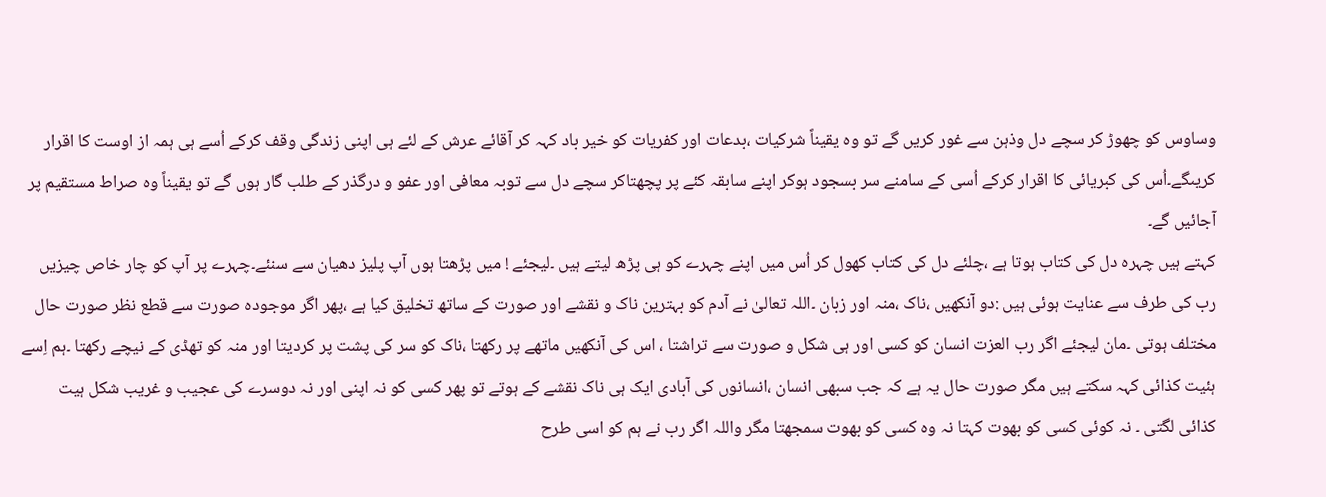وساوس کو چھوڑ کر سچے دل وذہن سے غور کریں گے تو وہ یقیناً شرکیات ،بدعات اور کفریات کو خیر باد کہہ کر آقائے عرش کے لئے ہی اپنی زندگی وقف کرکے اُسے ہی ہمہ از اوست کا اقرار کریںگے۔اُس کی کبریائی کا اقرار کرکے اُسی کے سامنے سر بسجود ہوکر اپنے سابقہ کئے پر پچھتاکر سچے دل سے توبہ معافی اور عفو و درگذر کے طلب گار ہوں گے تو یقیناً وہ صراط مستقیم پر آجائیں گے۔
کہتے ہیں چہرہ دل کی کتاب ہوتا ہے ،چلئے دل کی کتاب کھول کر اُس میں اپنے چہرے کو ہی پڑھ لیتے ہیں ۔لیجئے ! میں پڑھتا ہوں آپ پلیز دھیان سے سنئے۔چہرے پر آپ کو چار خاص چیزیں رب کی طرف سے عنایت ہوئی ہیں :دو آنکھیں ،ناک ،منہ اور زبان ۔اللہ تعالیٰ نے آدم کو بہترین ناک و نقشے اور صورت کے ساتھ تخلیق کیا ہے ،پھر اگر موجودہ صورت سے قطع نظر صورت حال مختلف ہوتی ۔مان لیجئے اگر رب العزت انسان کو کسی اور ہی شکل و صورت سے تراشتا ، اس کی آنکھیں ماتھے پر رکھتا ،ناک کو سر کی پشت پر کردیتا اور منہ کو تھڈی کے نیچے رکھتا ۔ہم اِسے ہئیت کذائی کہہ سکتے ہیں مگر صورت حال یہ ہے کہ جب سبھی انسان ،انسانوں کی آبادی ایک ہی ناک نقشے کے ہوتے تو پھر کسی کو نہ اپنی اور نہ دوسرے کی عجیب و غریب شکل ہیت کذائی لگتی ۔ نہ کوئی کسی کو بھوت کہتا نہ وہ کسی کو بھوت سمجھتا مگر واللہ اگر رب نے ہم کو اسی طرح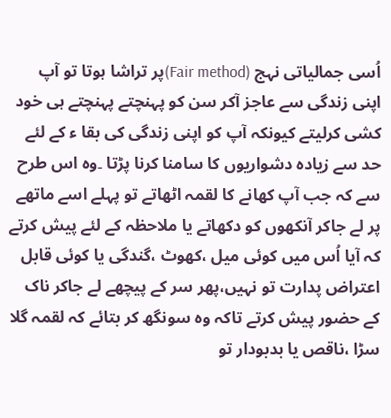اُسی جمالیاتی نہج (Fair method)پر تراشا ہوتا تو آپ اپنی زندگی سے عاجز آکر سن کو پہنچتے پہنچتے ہی خود کشی کرلیتے کیونکہ آپ کو اپنی زندگی کی بقا ء کے لئے حد سے زیادہ دشواریوں کا سامنا کرنا پڑتا ۔وہ اس طرح سے کہ جب آپ کھانے کا لقمہ اٹھاتے تو پہلے اسے ماتھے پر لے جاکر آنکھوں کو دکھاتے یا ملاحظہ کے لئے پیش کرتے کہ آیا اُس میں کوئی میل ،کھوٹ ،گندگی یا کوئی قابل اعتراض پدارت تو نہیں،پھر سر کے پیچھے لے جاکر ناک کے حضور پیش کرتے تاکہ وہ سونگھ کر بتائے کہ لقمہ گلا سڑا ،ناقص یا بدبودار تو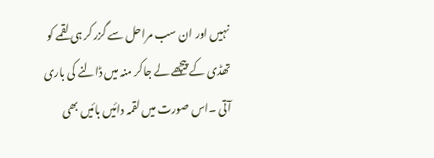نہیں اور ان سب مراحل سے گزر کر ہی لقمے کو تھڈی کے پیچھے لے جاکر منہ میں ڈالنے کی باری آتی ۔اس صورت میں لقمہ دائیں بائیں بھی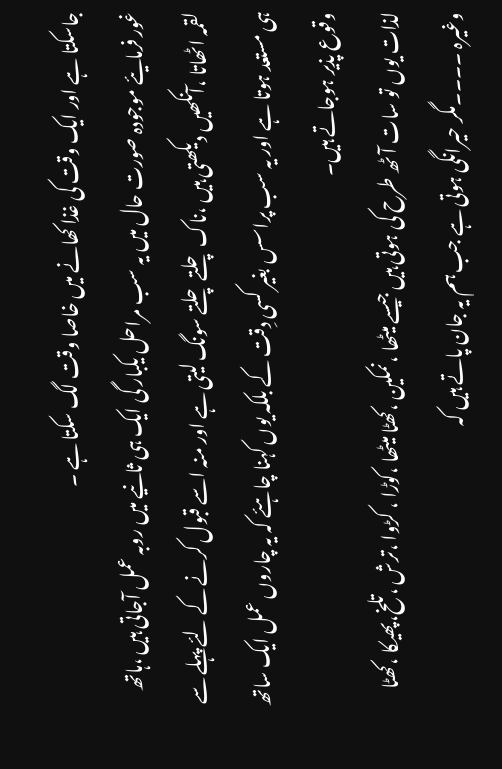جاسکتا ہے اور ایک وقت کی غذا کھانے میں خاصا وقت لگ سکتا ہے ۔
غور فرمایئے موجودہ صورت حال میں یہ سب مراحل یکبار گی ایک ہی ثانیے میں روبہ عمل آجاتی ہیں ،ہاتھ لقمہ اٹھاتا ،آنکھیں دیکھتی ہیں ،ناک چلتے چلتے سونگ لیتی ہے اور منہ اسے قبول کرنے کے لئے پہلے سے ہی مستعد ہوتا ہے اور یہ سب پراسس بغیر کسی دِقت کے بلکہ یوں کہنا چاہئے کہ یہ چاروں عمل ایک ساتھ وقوع پذیر ہوجاتے ہیں۔
لذات یوں تو سات آٹھ طرح کی ہوتی ہیں جیسے میٹھا ،نمکین ،کھٹا میٹھا ،کوڑا ، کڑوا ،ترش ،تلخ،پھیکا ،کھٹا وغیرہ ۔۔۔۔مگر حیرانگی ہوتی ہے جب ہم یہ جان پاتے ہیں کہ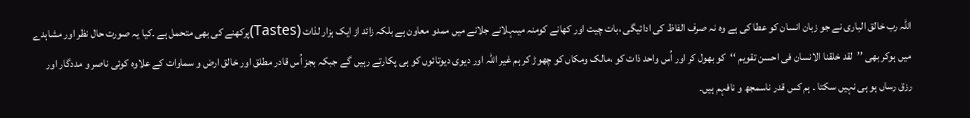اللہ رب خالق الباری نے جو زبان انسان کو عطا کی ہے وہ نہ صرف الفاظ کی ادائیگی ،بات چیت اور کھانے کومنہ میںہلانے جلانے میں ممدو معاون ہے بلکہ زائد از ایک ہزار لذات (Tastes)پرکھنے کی بھی متحمل ہے ۔کیا یہ صورت حال نظر اور مشاہدے میں ہوکر بھی ’’لقد خلقنا الانسان فی احسن تقویم ‘‘کو بھول کر اور اُس واحد ذات کو ،مالک ومکاں کو چھوڑ کر ہم غیر اللہ اور دیوی دیوتائوں کو ہی پکارتے رہیں گے جبکہ بجز اُس قادر مطلق اور خالق ارض و سماوات کے علاوہ کوئی ناصر و مددگار اور رزق رساں ہو ہی نہیں سکتا ۔ ہم کس قدر ناسمجھ و نافہم ہیں۔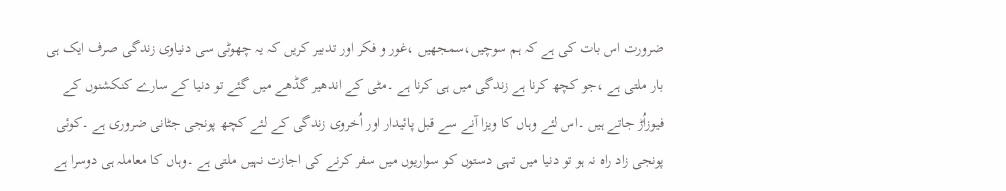ضرورت اس بات کی ہے کہ ہم سوچیں،سمجھیں ،غور و فکر اور تدبیر کریں کہ یہ چھوٹی سی دنیاوی زندگی صرف ایک ہی بار ملتی ہے ،جو کچھ کرنا ہے زندگی میں ہی کرنا ہے ۔مٹی کے اندھیر گڈھے میں گئے تو دنیا کے سارے کنکشنوں کے فیوزاُڑ جاتے ہیں ۔اس لئے وہاں کا ویزا آنے سے قبل پائیدار اور اُخروی زندگی کے لئے کچھ پونجی جٹانی ضروری ہے ۔کوئی پونجی زاد راہ نہ ہو تو دنیا میں تہی دستوں کو سواریوں میں سفر کرنے کی اجازت نہیں ملتی ہے ۔وہاں کا معاملہ ہی دوسرا ہے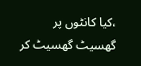،کیا کانٹوں پر گھسیٹ گھسیٹ کر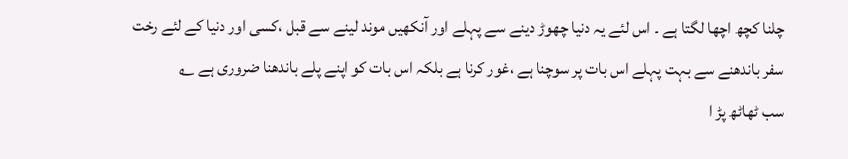چلنا کچھ اچھا لگتا ہے ۔ اس لئے یہ دنیا چھوڑ دینے سے پہلے اور آنکھیں موند لینے سے قبل ،کسی اور دنیا کے لئے رخت سفر باندھنے سے بہت پہلے اس بات پر سوچنا ہے ،غور کرنا ہے بلکہ اس بات کو اپنے پلے باندھنا ضروری ہے ؎
سب ٹھاٹھ پڑ ا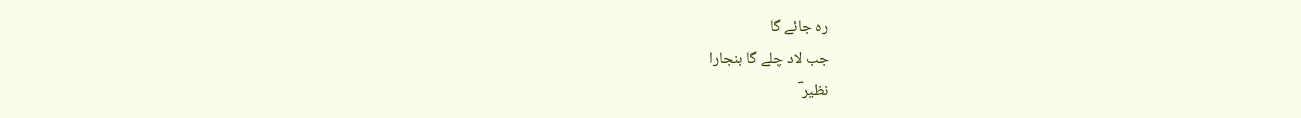رہ جائے گا
جب لاد چلے گا بنجارا
نظیر ؔ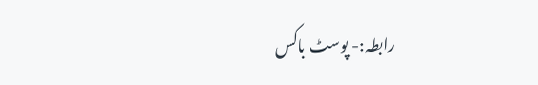رابطہ:- پوسٹ باکس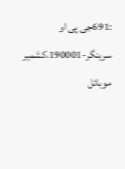:691جی پی او سرینگر-190001،کشمیر
موبائل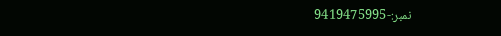نمبر:-9419475995